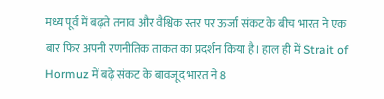मध्य पूर्व में बढ़ते तनाव और वैश्विक स्तर पर ऊर्जा संकट के बीच भारत ने एक बार फिर अपनी रणनीतिक ताकत का प्रदर्शन किया है। हाल ही में Strait of Hormuz में बढ़े संकट के बावजूद भारत ने 8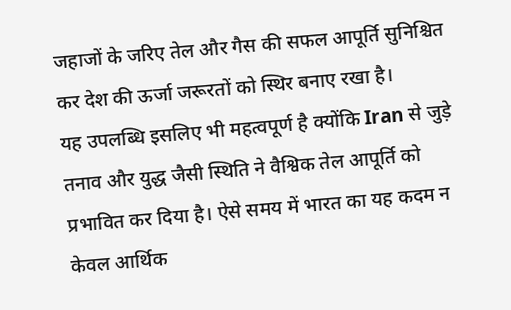जहाजों के जरिए तेल और गैस की सफल आपूर्ति सुनिश्चित कर देश की ऊर्जा जरूरतों को स्थिर बनाए रखा है।
यह उपलब्धि इसलिए भी महत्वपूर्ण है क्योंकि Iran से जुड़े तनाव और युद्ध जैसी स्थिति ने वैश्विक तेल आपूर्ति को प्रभावित कर दिया है। ऐसे समय में भारत का यह कदम न केवल आर्थिक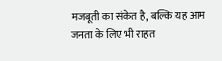मजबूती का संकेत है, बल्कि यह आम जनता के लिए भी राहत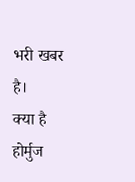भरी खबर है।
क्या है होर्मुज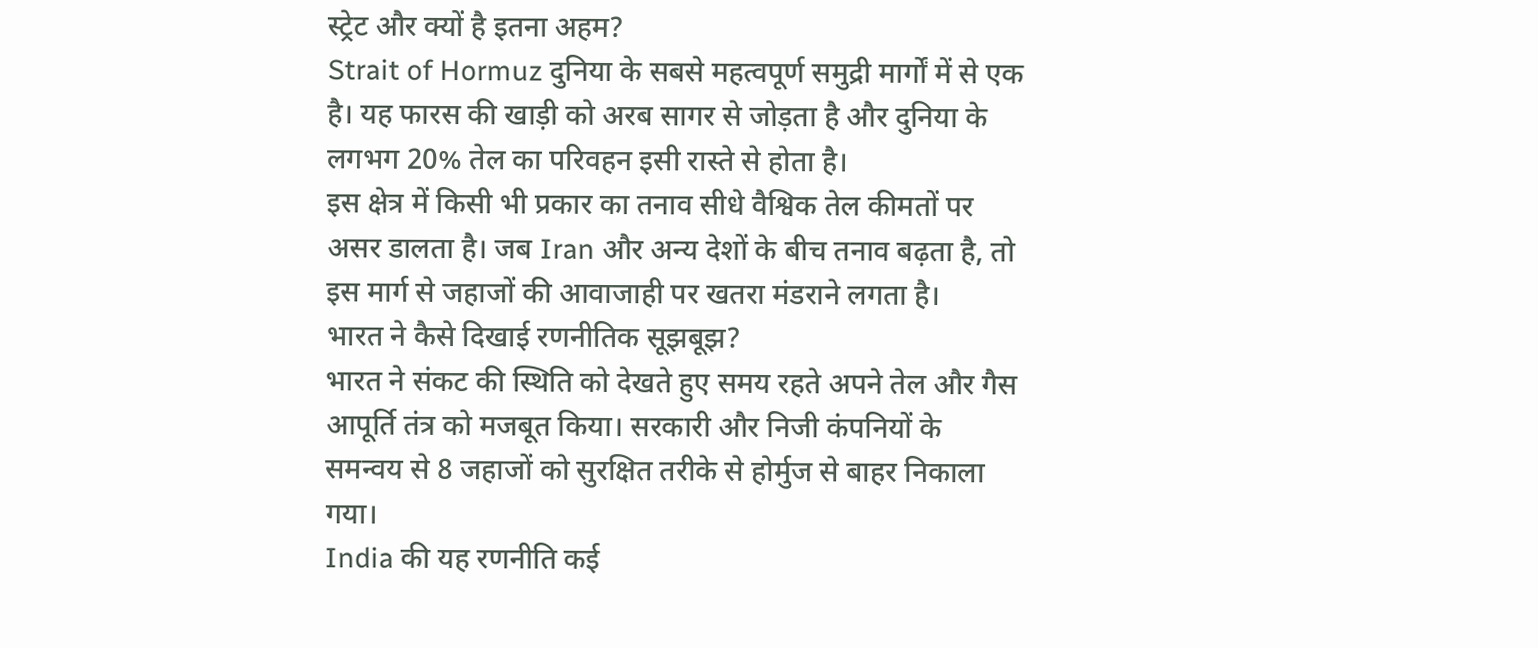स्ट्रेट और क्यों है इतना अहम?
Strait of Hormuz दुनिया के सबसे महत्वपूर्ण समुद्री मार्गों में से एक है। यह फारस की खाड़ी को अरब सागर से जोड़ता है और दुनिया के लगभग 20% तेल का परिवहन इसी रास्ते से होता है।
इस क्षेत्र में किसी भी प्रकार का तनाव सीधे वैश्विक तेल कीमतों पर असर डालता है। जब Iran और अन्य देशों के बीच तनाव बढ़ता है, तो इस मार्ग से जहाजों की आवाजाही पर खतरा मंडराने लगता है।
भारत ने कैसे दिखाई रणनीतिक सूझबूझ?
भारत ने संकट की स्थिति को देखते हुए समय रहते अपने तेल और गैस आपूर्ति तंत्र को मजबूत किया। सरकारी और निजी कंपनियों के समन्वय से 8 जहाजों को सुरक्षित तरीके से होर्मुज से बाहर निकाला गया।
India की यह रणनीति कई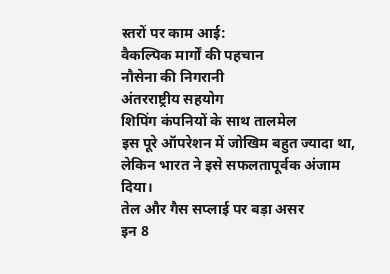स्तरों पर काम आई:
वैकल्पिक मार्गों की पहचान
नौसेना की निगरानी
अंतरराष्ट्रीय सहयोग
शिपिंग कंपनियों के साथ तालमेल
इस पूरे ऑपरेशन में जोखिम बहुत ज्यादा था, लेकिन भारत ने इसे सफलतापूर्वक अंजाम दिया।
तेल और गैस सप्लाई पर बड़ा असर
इन 8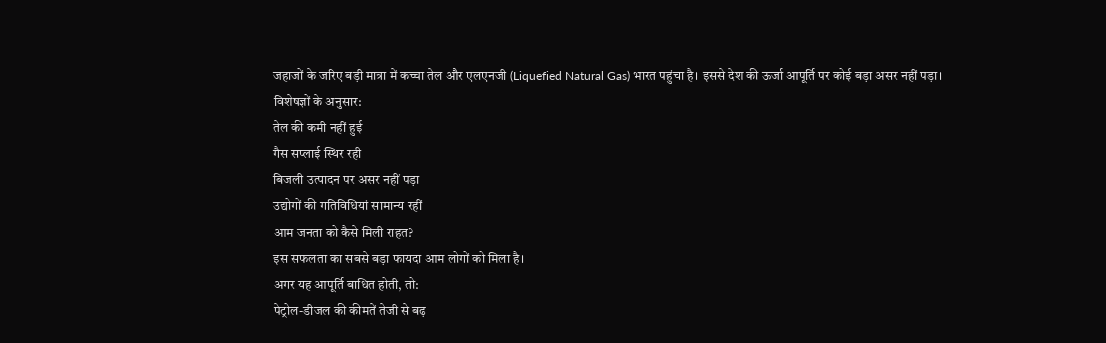जहाजों के जरिए बड़ी मात्रा में कच्चा तेल और एलएनजी (Liquefied Natural Gas) भारत पहुंचा है। इससे देश की ऊर्जा आपूर्ति पर कोई बड़ा असर नहीं पड़ा।
विशेषज्ञों के अनुसार:
तेल की कमी नहीं हुई
गैस सप्लाई स्थिर रही
बिजली उत्पादन पर असर नहीं पड़ा
उद्योगों की गतिविधियां सामान्य रहीं
आम जनता को कैसे मिली राहत?
इस सफलता का सबसे बड़ा फायदा आम लोगों को मिला है।
अगर यह आपूर्ति बाधित होती, तो:
पेट्रोल-डीजल की कीमतें तेजी से बढ़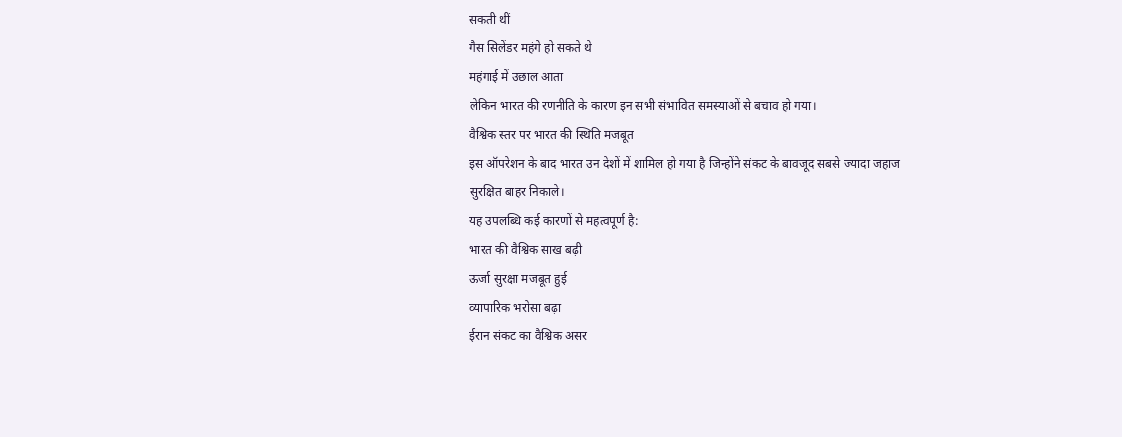सकती थीं
गैस सिलेंडर महंगे हो सकते थे
महंगाई में उछाल आता
लेकिन भारत की रणनीति के कारण इन सभी संभावित समस्याओं से बचाव हो गया।
वैश्विक स्तर पर भारत की स्थिति मजबूत
इस ऑपरेशन के बाद भारत उन देशों में शामिल हो गया है जिन्होंने संकट के बावजूद सबसे ज्यादा जहाज सुरक्षित बाहर निकाले।
यह उपलब्धि कई कारणों से महत्वपूर्ण है:
भारत की वैश्विक साख बढ़ी
ऊर्जा सुरक्षा मजबूत हुई
व्यापारिक भरोसा बढ़ा
ईरान संकट का वैश्विक असर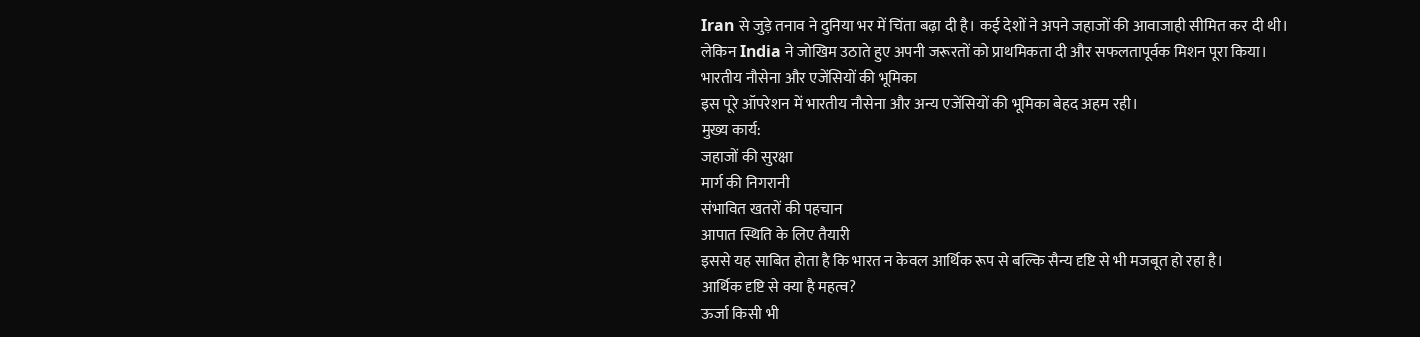Iran से जुड़े तनाव ने दुनिया भर में चिंता बढ़ा दी है। कई देशों ने अपने जहाजों की आवाजाही सीमित कर दी थी।
लेकिन India ने जोखिम उठाते हुए अपनी जरूरतों को प्राथमिकता दी और सफलतापूर्वक मिशन पूरा किया।
भारतीय नौसेना और एजेंसियों की भूमिका
इस पूरे ऑपरेशन में भारतीय नौसेना और अन्य एजेंसियों की भूमिका बेहद अहम रही।
मुख्य कार्य:
जहाजों की सुरक्षा
मार्ग की निगरानी
संभावित खतरों की पहचान
आपात स्थिति के लिए तैयारी
इससे यह साबित होता है कि भारत न केवल आर्थिक रूप से बल्कि सैन्य दृष्टि से भी मजबूत हो रहा है।
आर्थिक दृष्टि से क्या है महत्व?
ऊर्जा किसी भी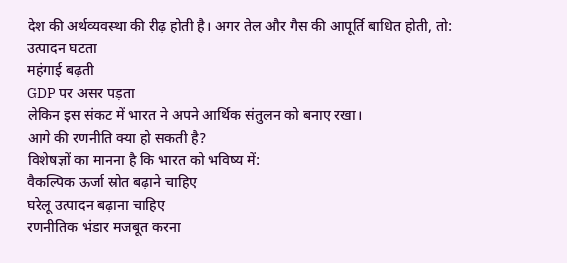देश की अर्थव्यवस्था की रीढ़ होती है। अगर तेल और गैस की आपूर्ति बाधित होती, तो:
उत्पादन घटता
महंगाई बढ़ती
GDP पर असर पड़ता
लेकिन इस संकट में भारत ने अपने आर्थिक संतुलन को बनाए रखा।
आगे की रणनीति क्या हो सकती है?
विशेषज्ञों का मानना है कि भारत को भविष्य में:
वैकल्पिक ऊर्जा स्रोत बढ़ाने चाहिए
घरेलू उत्पादन बढ़ाना चाहिए
रणनीतिक भंडार मजबूत करना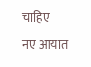चाहिए
नए आयात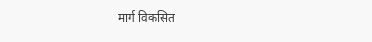मार्ग विकसित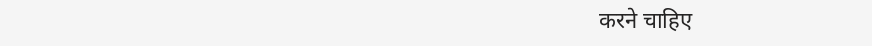करने चाहिए